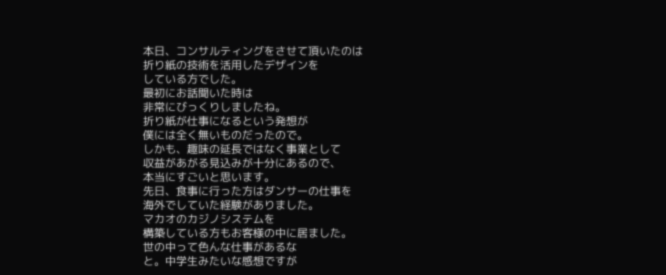本日、コンサルティングをさせて頂いたのは
折り紙の技術を活用したデザインを
している方でした。
最初にお話聞いた時は
非常にびっくりしましたね。
折り紙が仕事になるという発想が
僕には全く無いものだったので。
しかも、趣味の延長ではなく事業として
収益があがる見込みが十分にあるので、
本当にすごいと思います。
先日、食事に行った方はダンサーの仕事を
海外でしていた経験がありました。
マカオのカジノシステムを
構築している方もお客様の中に居ました。
世の中って色んな仕事があるな
と。中学生みたいな感想ですが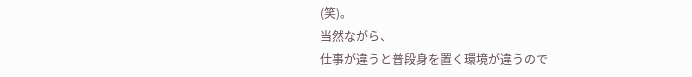(笑)。
当然ながら、
仕事が違うと普段身を置く環境が違うので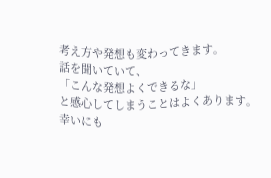考え方や発想も変わってきます。
話を聞いていて、
「こんな発想よくできるな」
と感心してしまうことはよくあります。
幸いにも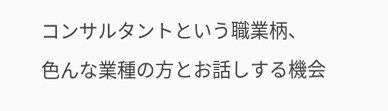コンサルタントという職業柄、
色んな業種の方とお話しする機会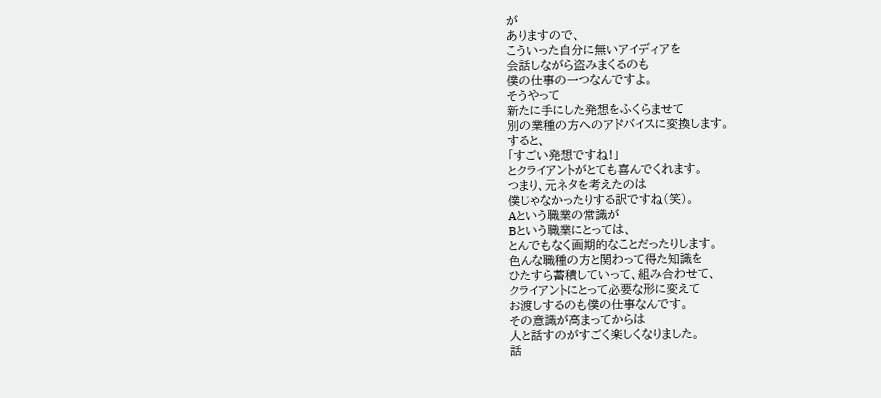が
ありますので、
こういった自分に無いアイディアを
会話しながら盗みまくるのも
僕の仕事の一つなんですよ。
そうやって
新たに手にした発想をふくらませて
別の業種の方へのアドバイスに変換します。
すると、
「すごい発想ですね!」
とクライアントがとても喜んでくれます。
つまり、元ネタを考えたのは
僕じゃなかったりする訳ですね(笑)。
Aという職業の常識が
Bという職業にとっては、
とんでもなく画期的なことだったりします。
色んな職種の方と関わって得た知識を
ひたすら蓄積していって、組み合わせて、
クライアントにとって必要な形に変えて
お渡しするのも僕の仕事なんです。
その意識が高まってからは
人と話すのがすごく楽しくなりました。
話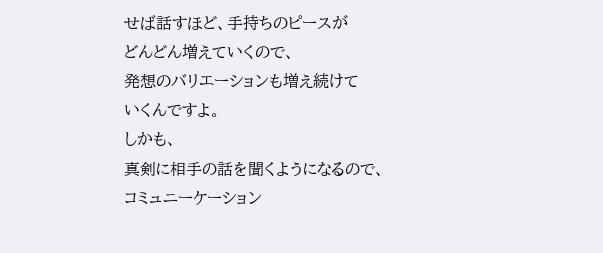せば話すほど、手持ちのピースが
どんどん増えていくので、
発想のバリエーションも増え続けて
いくんですよ。
しかも、
真剣に相手の話を聞くようになるので、
コミュニーケーション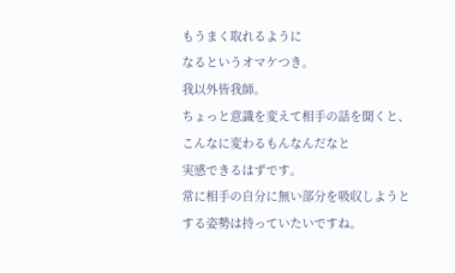もうまく取れるように
なるというオマケつき。
我以外皆我師。
ちょっと意識を変えて相手の話を聞くと、
こんなに変わるもんなんだなと
実感できるはずです。
常に相手の自分に無い部分を吸収しようと
する姿勢は持っていたいですね。